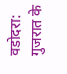वडोदरा: गुजरात के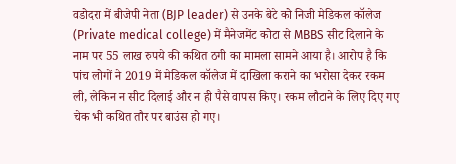वडोदरा में बीजेपी नेता (BJP leader) से उनके बेटे को निजी मेडिकल कॉलेज (Private medical college) में मैनेजमेंट कोटा से MBBS सीट दिलाने के नाम पर 55 लाख रुपये की कथित ठगी का मामला सामने आया है। आरोप है कि पांच लोगों ने 2019 में मेडिकल कॉलेज में दाखिला कराने का भरोसा देकर रकम ली, लेकिन न सीट दिलाई और न ही पैसे वापस किए। रकम लौटाने के लिए दिए गए चेक भी कथित तौर पर बाउंस हो गए।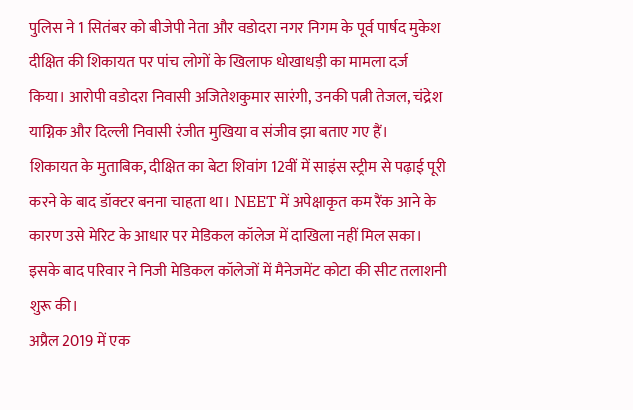पुलिस ने 1 सितंबर को बीजेपी नेता और वडोदरा नगर निगम के पूर्व पार्षद मुकेश दीक्षित की शिकायत पर पांच लोगों के खिलाफ धोखाधड़ी का मामला दर्ज किया। आरोपी वडोदरा निवासी अजितेशकुमार सारंगी, उनकी पत्नी तेजल, चंद्रेश याग्निक और दिल्ली निवासी रंजीत मुखिया व संजीव झा बताए गए हैं।
शिकायत के मुताबिक, दीक्षित का बेटा शिवांग 12वीं में साइंस स्ट्रीम से पढ़ाई पूरी करने के बाद डॉक्टर बनना चाहता था। NEET में अपेक्षाकृत कम रैंक आने के कारण उसे मेरिट के आधार पर मेडिकल कॉलेज में दाखिला नहीं मिल सका। इसके बाद परिवार ने निजी मेडिकल कॉलेजों में मैनेजमेंट कोटा की सीट तलाशनी शुरू की।
अप्रैल 2019 में एक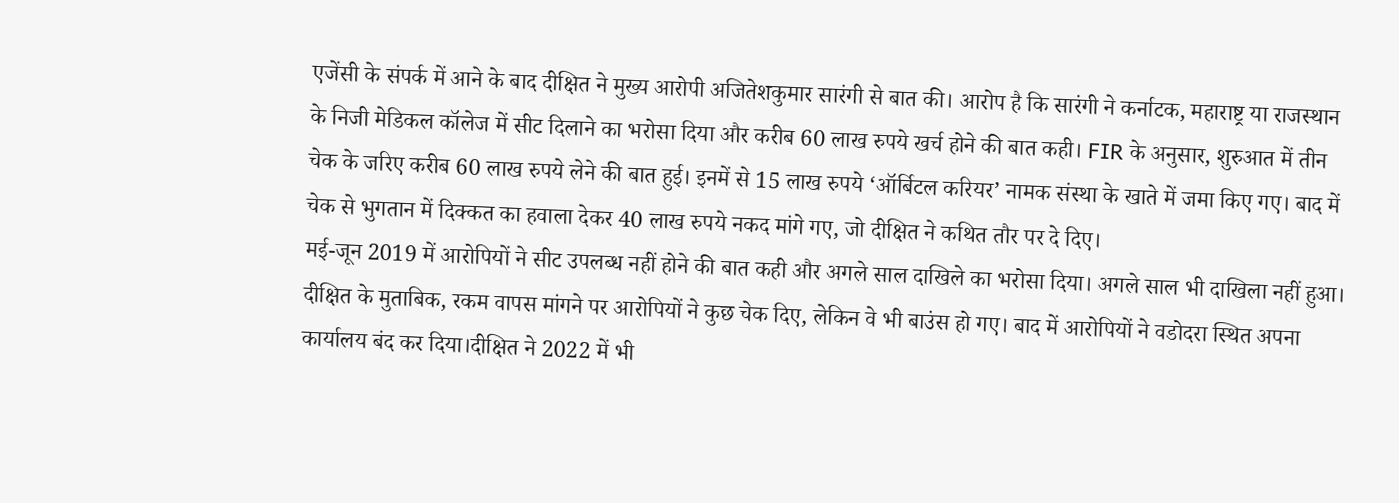एजेंसी के संपर्क में आने के बाद दीक्षित ने मुख्य आरोपी अजितेशकुमार सारंगी से बात की। आरोप है कि सारंगी ने कर्नाटक, महाराष्ट्र या राजस्थान के निजी मेडिकल कॉलेज में सीट दिलाने का भरोसा दिया और करीब 60 लाख रुपये खर्च होने की बात कही। FIR के अनुसार, शुरुआत में तीन चेक के जरिए करीब 60 लाख रुपये लेने की बात हुई। इनमें से 15 लाख रुपये ‘ऑर्बिटल करियर’ नामक संस्था के खाते में जमा किए गए। बाद में चेक से भुगतान में दिक्कत का हवाला देकर 40 लाख रुपये नकद मांगे गए, जो दीक्षित ने कथित तौर पर दे दिए।
मई-जून 2019 में आरोपियों ने सीट उपलब्ध नहीं होने की बात कही और अगले साल दाखिले का भरोसा दिया। अगले साल भी दाखिला नहीं हुआ। दीक्षित के मुताबिक, रकम वापस मांगने पर आरोपियों ने कुछ चेक दिए, लेकिन वे भी बाउंस हो गए। बाद में आरोपियों ने वडोदरा स्थित अपना कार्यालय बंद कर दिया।दीक्षित ने 2022 में भी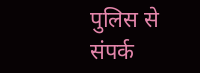पुलिस से संपर्क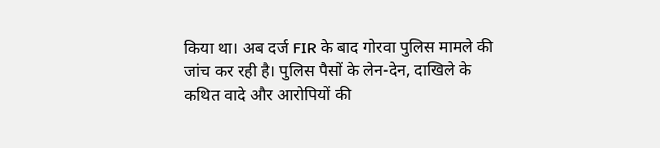किया था। अब दर्ज FIR के बाद गोरवा पुलिस मामले की जांच कर रही है। पुलिस पैसों के लेन-देन, दाखिले के कथित वादे और आरोपियों की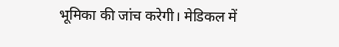भूमिका की जांच करेगी। मेडिकल में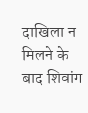दाखिला न मिलने के बाद शिवांग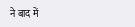ने बाद में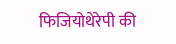फिजियोथेरेपी की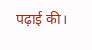पढ़ाई की।